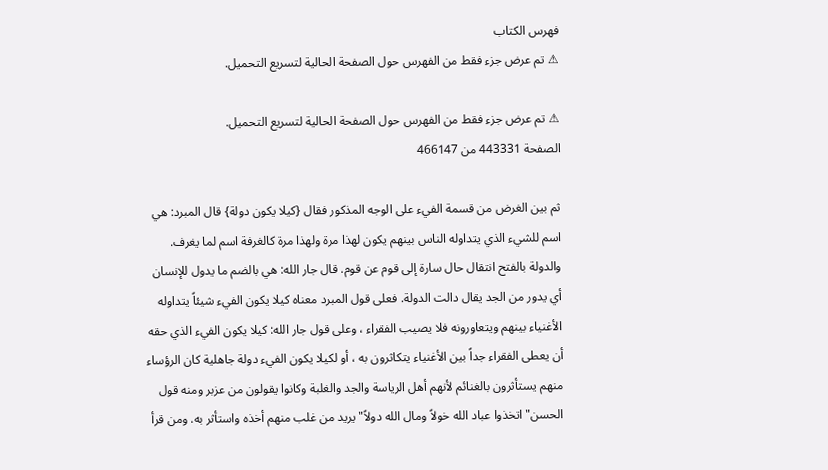فهرس الكتاب
⚠ تم عرض جزء فقط من الفهرس حول الصفحة الحالية لتسريع التحميل.

⚠ تم عرض جزء فقط من الفهرس حول الصفحة الحالية لتسريع التحميل.
الصفحة 443331 من 466147

ثم بين الغرض من قسمة الفيء على الوجه المذكور فقال {كيلا يكون دولة} قال المبرد: هي اسم للشيء الذي يتداوله الناس بينهم يكون لهذا مرة ولهذا مرة كالغرفة اسم لما يغرف. والدولة بالفتح انتقال حال سارة إلى قوم عن قوم. قال جار الله: هي بالضم ما يدول للإنسان أي يدور من الجد يقال دالت الدولة. فعلى قول المبرد معناه كيلا يكون الفيء شيئاً يتداوله الأغنياء بينهم ويتعاورونه فلا يصيب الفقراء ، وعلى قول جار الله: كيلا يكون الفيء الذي حقه أن يعطى الفقراء جداً بين الأغنياء يتكاثرون به ، أو لكيلا يكون الفيء دولة جاهلية كان الرؤساء منهم يستأثرون بالغنائم لأنهم أهل الرياسة والجد والغلبة وكانوا يقولون من عزبر ومنه قول الحسن"اتخذوا عباد الله خولاً ومال الله دولاً"يريد من غلب منهم أخذه واستأثر به. ومن قرأ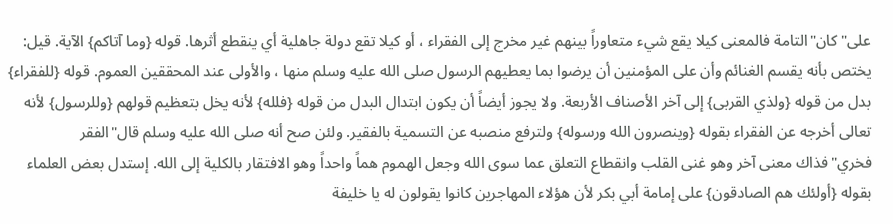على"كان"التامة فالمعنى كيلا يقع شيء متعاوراً بينهم غير مخرج إلى الفقراء ، أو كيلا تقع دولة جاهلية أي ينقطع أثرها. قوله {وما آتاكم} الآية. قيل: يختص بأنه يقسم الغنائم وأن على المؤمنين أن يرضوا بما يعطيهم الرسول صلى الله عليه وسلم منها ، والأولى عند المحققين العموم. قوله {للفقراء} بدل من قوله {ولذي القربى} إلى آخر الأصناف الأربعة. ولا يجوز أيضاً أن يكون ابتدال البدل من قوله {فلله} لأنه يخل بتعظيم قولهم {وللرسول} لأنه تعالى أخرجه عن الفقراء بقوله {وينصرون الله ورسوله} ولترفع منصبه عن التسمية بالفقير. ولئن صح أنه صلى الله عليه وسلم قال"الفقر فخري"فذاك معنى آخر وهو غنى القلب وانقطاع التعلق عما سوى الله وجعل الهموم هماً واحداً وهو الافتقار بالكلية إلى الله. إستدل بعض العلماء بقوله {أولئك هم الصادقون} على إمامة أبي بكر لأن هؤلاء المهاجرين كانوا يقولون له يا خليفة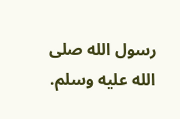رسول الله صلى الله عليه وسلم.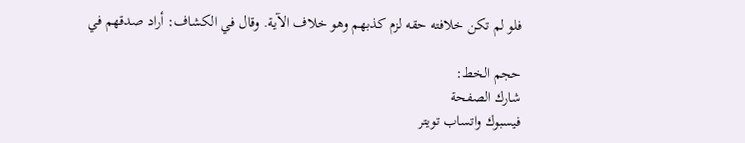فلو لم تكن خلافته حقه لزم كذبهم وهو خلاف الآية. وقال في الكشاف: أراد صدقهم في

حجم الخط:
شارك الصفحة
فيسبوك واتساب تويتر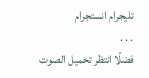تليجرام انستجرام
. . .
فضلًا انتظر تحميل الصوت